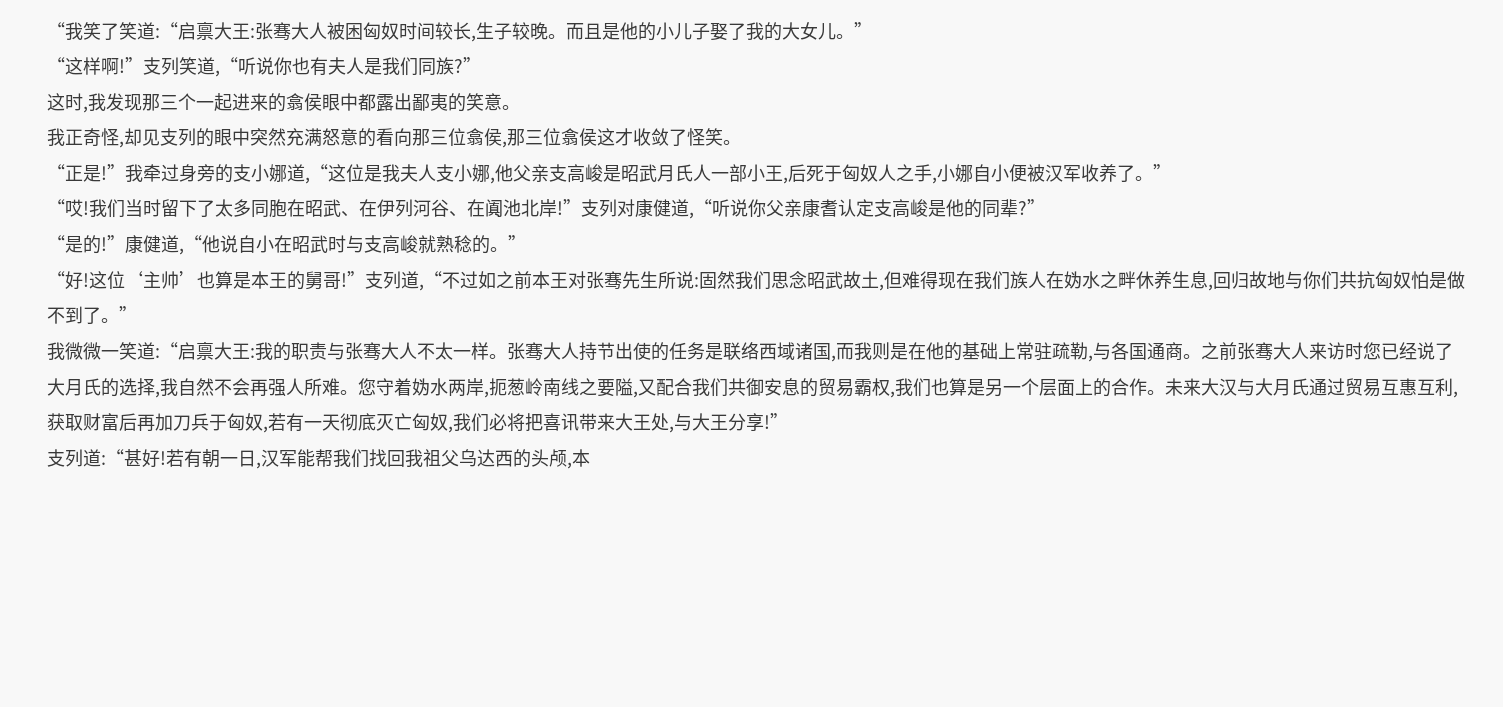“我笑了笑道:“启禀大王:张骞大人被困匈奴时间较长,生子较晚。而且是他的小儿子娶了我的大女儿。”
“这样啊!”支列笑道,“听说你也有夫人是我们同族?”
这时,我发现那三个一起进来的翕侯眼中都露出鄙夷的笑意。
我正奇怪,却见支列的眼中突然充满怒意的看向那三位翕侯,那三位翕侯这才收敛了怪笑。
“正是!”我牵过身旁的支小娜道,“这位是我夫人支小娜,他父亲支高峻是昭武月氏人一部小王,后死于匈奴人之手,小娜自小便被汉军收养了。”
“哎!我们当时留下了太多同胞在昭武、在伊列河谷、在阗池北岸!”支列对康健道,“听说你父亲康耆认定支高峻是他的同辈?”
“是的!”康健道,“他说自小在昭武时与支高峻就熟稔的。”
“好!这位‘主帅’也算是本王的舅哥!”支列道,“不过如之前本王对张骞先生所说:固然我们思念昭武故土,但难得现在我们族人在妫水之畔休养生息,回归故地与你们共抗匈奴怕是做不到了。”
我微微一笑道:“启禀大王:我的职责与张骞大人不太一样。张骞大人持节出使的任务是联络西域诸国,而我则是在他的基础上常驻疏勒,与各国通商。之前张骞大人来访时您已经说了大月氏的选择,我自然不会再强人所难。您守着妫水两岸,扼葱岭南线之要隘,又配合我们共御安息的贸易霸权,我们也算是另一个层面上的合作。未来大汉与大月氏通过贸易互惠互利,获取财富后再加刀兵于匈奴,若有一天彻底灭亡匈奴,我们必将把喜讯带来大王处,与大王分享!”
支列道:“甚好!若有朝一日,汉军能帮我们找回我祖父乌达西的头颅,本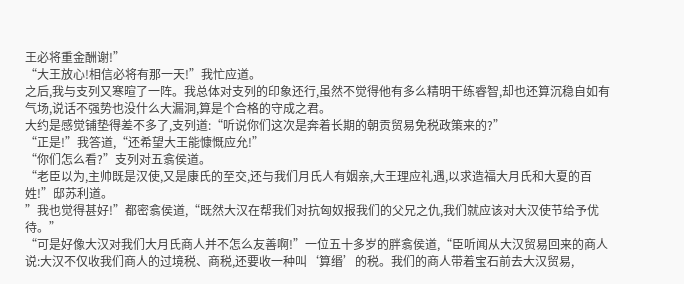王必将重金酬谢!”
“大王放心!相信必将有那一天!”我忙应道。
之后,我与支列又寒暄了一阵。我总体对支列的印象还行,虽然不觉得他有多么精明干练睿智,却也还算沉稳自如有气场,说话不强势也没什么大漏洞,算是个合格的守成之君。
大约是感觉铺垫得差不多了,支列道:“听说你们这次是奔着长期的朝贡贸易免税政策来的?”
“正是!”我答道,“还希望大王能慷慨应允!”
“你们怎么看?”支列对五翕侯道。
“老臣以为,主帅既是汉使,又是康氏的至交,还与我们月氏人有姻亲,大王理应礼遇,以求造福大月氏和大夏的百姓!”邸苏利道。
”我也觉得甚好!”都密翕侯道,“既然大汉在帮我们对抗匈奴报我们的父兄之仇,我们就应该对大汉使节给予优待。”
“可是好像大汉对我们大月氏商人并不怎么友善啊!”一位五十多岁的胖翕侯道,“臣听闻从大汉贸易回来的商人说:大汉不仅收我们商人的过境税、商税,还要收一种叫‘算缗’的税。我们的商人带着宝石前去大汉贸易,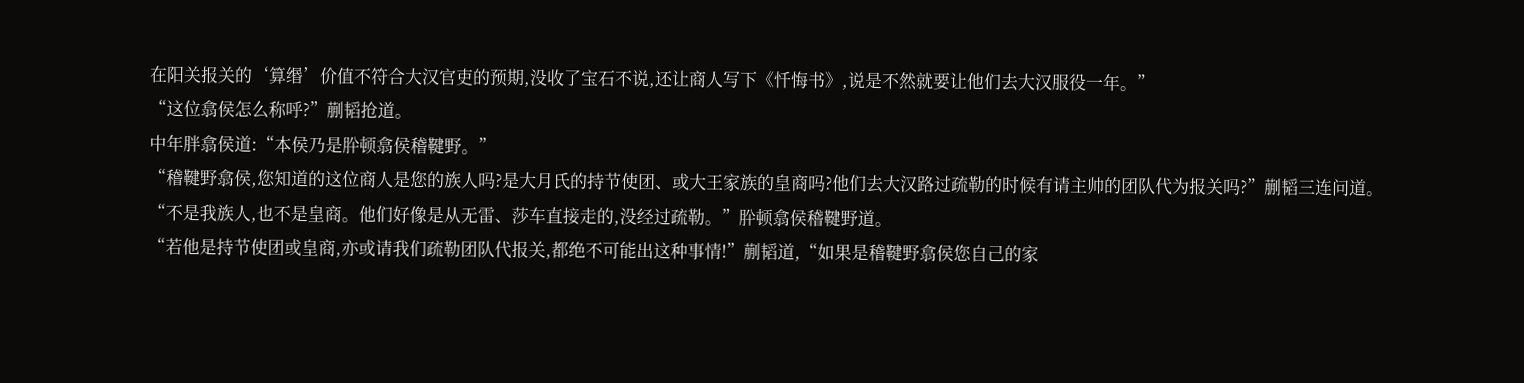在阳关报关的‘算缗’价值不符合大汉官吏的预期,没收了宝石不说,还让商人写下《忏悔书》,说是不然就要让他们去大汉服役一年。”
“这位翕侯怎么称呼?”蒯韬抢道。
中年胖翕侯道:“本侯乃是肸顿翕侯稽鞬野。”
“稽鞬野翕侯,您知道的这位商人是您的族人吗?是大月氏的持节使团、或大王家族的皇商吗?他们去大汉路过疏勒的时候有请主帅的团队代为报关吗?”蒯韬三连问道。
“不是我族人,也不是皇商。他们好像是从无雷、莎车直接走的,没经过疏勒。”肸顿翕侯稽鞬野道。
“若他是持节使团或皇商,亦或请我们疏勒团队代报关,都绝不可能出这种事情!”蒯韬道,“如果是稽鞬野翕侯您自己的家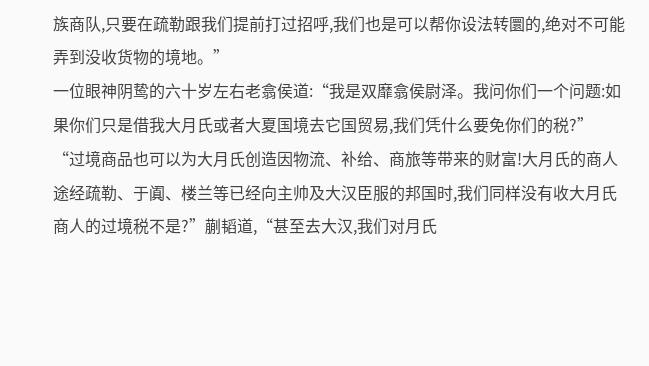族商队,只要在疏勒跟我们提前打过招呼,我们也是可以帮你设法转圜的,绝对不可能弄到没收货物的境地。”
一位眼神阴鸷的六十岁左右老翕侯道:“我是双靡翕侯尉泽。我问你们一个问题:如果你们只是借我大月氏或者大夏国境去它国贸易,我们凭什么要免你们的税?”
“过境商品也可以为大月氏创造因物流、补给、商旅等带来的财富!大月氏的商人途经疏勒、于阗、楼兰等已经向主帅及大汉臣服的邦国时,我们同样没有收大月氏商人的过境税不是?”蒯韬道,“甚至去大汉,我们对月氏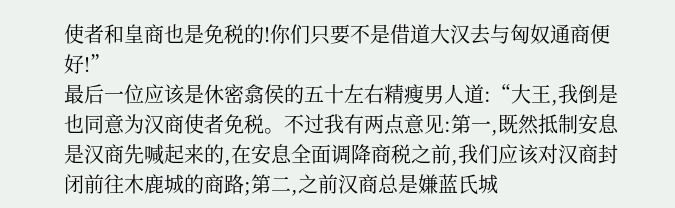使者和皇商也是免税的!你们只要不是借道大汉去与匈奴通商便好!”
最后一位应该是休密翕侯的五十左右精瘦男人道:“大王,我倒是也同意为汉商使者免税。不过我有两点意见:第一,既然抵制安息是汉商先喊起来的,在安息全面调降商税之前,我们应该对汉商封闭前往木鹿城的商路;第二,之前汉商总是嫌蓝氏城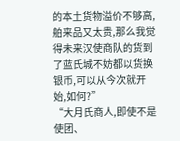的本土货物溢价不够高,舶来品又太贵,那么我觉得未来汉使商队的货到了蓝氏城不妨都以货换银币,可以从今次就开始,如何?”
“大月氏商人,即使不是使团、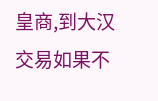皇商,到大汉交易如果不